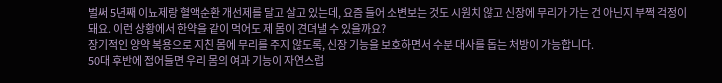벌써 5년째 이뇨제랑 혈액순환 개선제를 달고 살고 있는데, 요즘 들어 소변보는 것도 시원치 않고 신장에 무리가 가는 건 아닌지 부쩍 걱정이 돼요. 이런 상황에서 한약을 같이 먹어도 제 몸이 견뎌낼 수 있을까요?
장기적인 양약 복용으로 지친 몸에 무리를 주지 않도록, 신장 기능을 보호하면서 수분 대사를 돕는 처방이 가능합니다.
50대 후반에 접어들면 우리 몸의 여과 기능이 자연스럽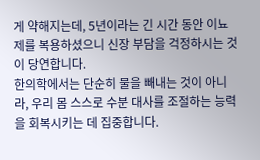게 약해지는데, 5년이라는 긴 시간 동안 이뇨제를 복용하셨으니 신장 부담을 걱정하시는 것이 당연합니다.
한의학에서는 단순히 물을 빼내는 것이 아니라, 우리 몸 스스로 수분 대사를 조절하는 능력을 회복시키는 데 집중합니다.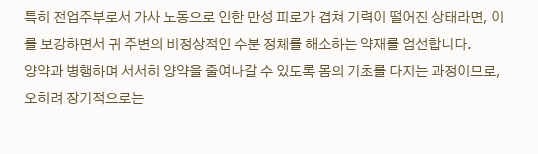특히 전업주부로서 가사 노동으로 인한 만성 피로가 겹쳐 기력이 떨어진 상태라면, 이를 보강하면서 귀 주변의 비정상적인 수분 정체를 해소하는 약재를 엄선합니다.
양약과 병행하며 서서히 양약을 줄여나갈 수 있도록 몸의 기초를 다지는 과정이므로, 오히려 장기적으로는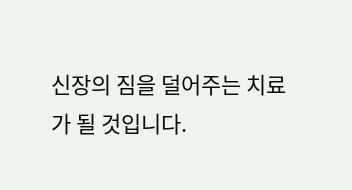신장의 짐을 덜어주는 치료가 될 것입니다.